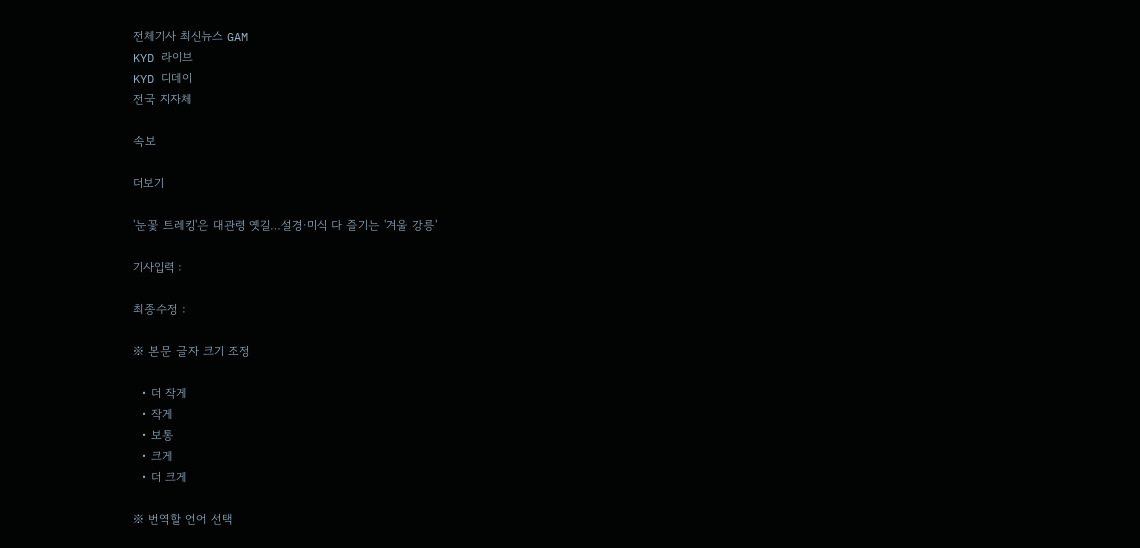전체기사 최신뉴스 GAM
KYD 라이브
KYD 디데이
전국 지자체

속보

더보기

'눈꽃 트레킹'은 대관령 옛길…설경·미식 다 즐기는 '겨울 강릉'

기사입력 :

최종수정 :

※ 본문 글자 크기 조정

  • 더 작게
  • 작게
  • 보통
  • 크게
  • 더 크게

※ 번역할 언어 선택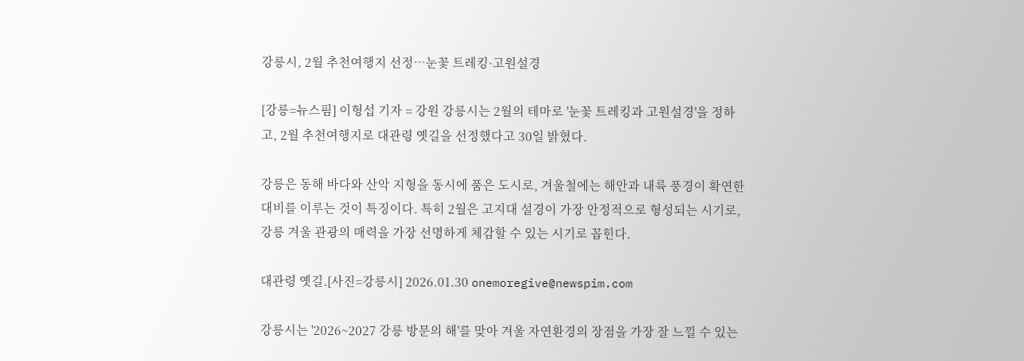강릉시, 2월 추천여행지 선정…눈꽃 트레킹·고원설경

[강릉=뉴스핌] 이형섭 기자 = 강원 강릉시는 2월의 테마로 '눈꽃 트레킹과 고원설경'을 정하고, 2월 추천여행지로 대관령 옛길을 선정했다고 30일 밝혔다.

강릉은 동해 바다와 산악 지형을 동시에 품은 도시로, 겨울철에는 해안과 내륙 풍경이 확연한 대비를 이루는 것이 특징이다. 특히 2월은 고지대 설경이 가장 안정적으로 형성되는 시기로, 강릉 겨울 관광의 매력을 가장 선명하게 체감할 수 있는 시기로 꼽힌다.

대관령 옛길.[사진=강릉시] 2026.01.30 onemoregive@newspim.com

강릉시는 '2026~2027 강릉 방문의 해'를 맞아 겨울 자연환경의 장점을 가장 잘 느낄 수 있는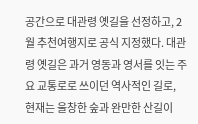공간으로 대관령 옛길을 선정하고, 2월 추천여행지로 공식 지정했다. 대관령 옛길은 과거 영동과 영서를 잇는 주요 교통로로 쓰이던 역사적인 길로, 현재는 울창한 숲과 완만한 산길이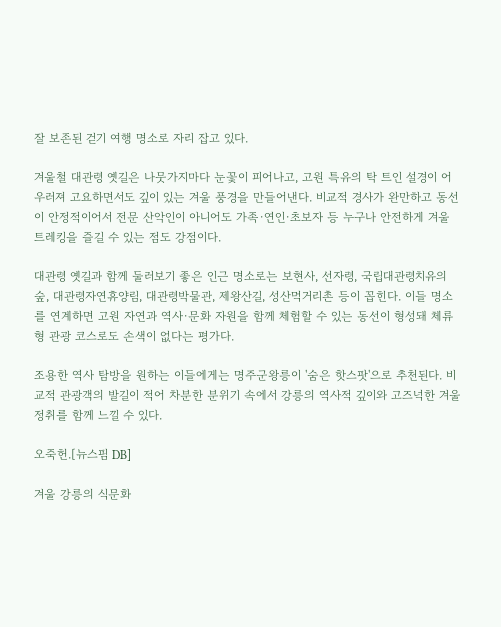잘 보존된 걷기 여행 명소로 자리 잡고 있다.

겨울철 대관령 옛길은 나뭇가지마다 눈꽃이 피어나고, 고원 특유의 탁 트인 설경이 어우러져 고요하면서도 깊이 있는 겨울 풍경을 만들어낸다. 비교적 경사가 완만하고 동선이 안정적이어서 전문 산악인이 아니어도 가족·연인·초보자 등 누구나 안전하게 겨울 트레킹을 즐길 수 있는 점도 강점이다.

대관령 옛길과 함께 둘러보기 좋은 인근 명소로는 보현사, 선자령, 국립대관령치유의숲, 대관령자연휴양림, 대관령박물관, 제왕산길, 성산먹거리촌 등이 꼽힌다. 이들 명소를 연계하면 고원 자연과 역사·문화 자원을 함께 체험할 수 있는 동선이 형성돼 체류형 관광 코스로도 손색이 없다는 평가다.

조용한 역사 탐방을 원하는 이들에게는 명주군왕릉이 '숨은 핫스팟'으로 추천된다. 비교적 관광객의 발길이 적어 차분한 분위기 속에서 강릉의 역사적 깊이와 고즈넉한 겨울 정취를 함께 느낄 수 있다.

오죽헌.[뉴스핌 DB]

겨울 강릉의 식문화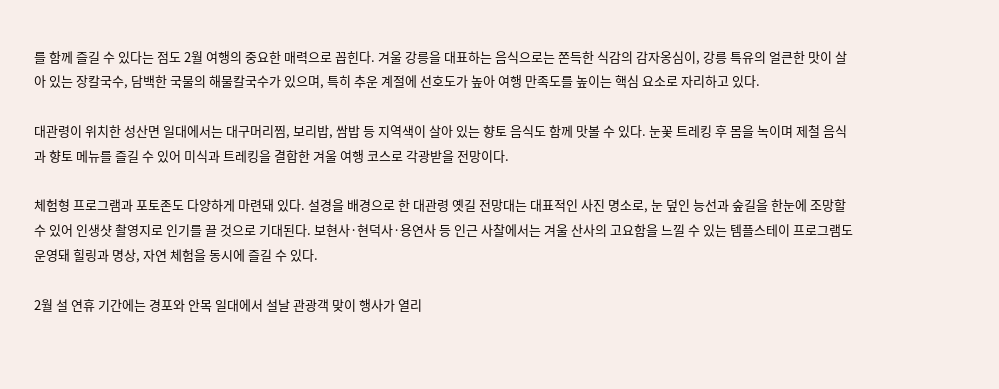를 함께 즐길 수 있다는 점도 2월 여행의 중요한 매력으로 꼽힌다. 겨울 강릉을 대표하는 음식으로는 쫀득한 식감의 감자옹심이, 강릉 특유의 얼큰한 맛이 살아 있는 장칼국수, 담백한 국물의 해물칼국수가 있으며, 특히 추운 계절에 선호도가 높아 여행 만족도를 높이는 핵심 요소로 자리하고 있다.

대관령이 위치한 성산면 일대에서는 대구머리찜, 보리밥, 쌈밥 등 지역색이 살아 있는 향토 음식도 함께 맛볼 수 있다. 눈꽃 트레킹 후 몸을 녹이며 제철 음식과 향토 메뉴를 즐길 수 있어 미식과 트레킹을 결합한 겨울 여행 코스로 각광받을 전망이다.

체험형 프로그램과 포토존도 다양하게 마련돼 있다. 설경을 배경으로 한 대관령 옛길 전망대는 대표적인 사진 명소로, 눈 덮인 능선과 숲길을 한눈에 조망할 수 있어 인생샷 촬영지로 인기를 끌 것으로 기대된다. 보현사·현덕사·용연사 등 인근 사찰에서는 겨울 산사의 고요함을 느낄 수 있는 템플스테이 프로그램도 운영돼 힐링과 명상, 자연 체험을 동시에 즐길 수 있다.

2월 설 연휴 기간에는 경포와 안목 일대에서 설날 관광객 맞이 행사가 열리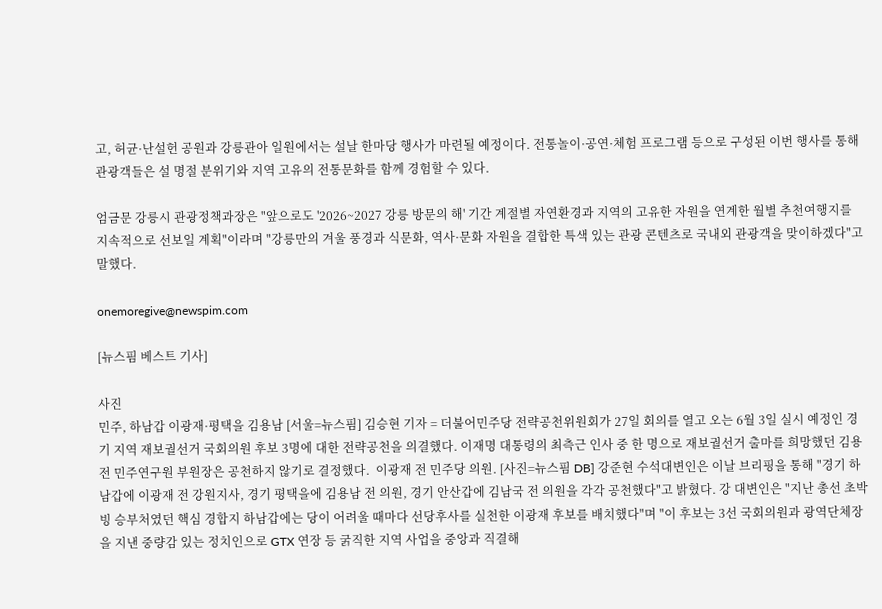고, 허균·난설헌 공원과 강릉관아 일원에서는 설날 한마당 행사가 마련될 예정이다. 전통놀이·공연·체험 프로그램 등으로 구성된 이번 행사를 통해 관광객들은 설 명절 분위기와 지역 고유의 전통문화를 함께 경험할 수 있다.

엄금문 강릉시 관광정책과장은 "앞으로도 '2026~2027 강릉 방문의 해' 기간 계절별 자연환경과 지역의 고유한 자원을 연계한 월별 추천여행지를 지속적으로 선보일 계획"이라며 "강릉만의 겨울 풍경과 식문화, 역사·문화 자원을 결합한 특색 있는 관광 콘텐츠로 국내외 관광객을 맞이하겠다"고 말했다.

onemoregive@newspim.com

[뉴스핌 베스트 기사]

사진
민주, 하남갑 이광재·평택을 김용남 [서울=뉴스핌] 김승현 기자 = 더불어민주당 전략공천위원회가 27일 회의를 열고 오는 6월 3일 실시 예정인 경기 지역 재보궐선거 국회의원 후보 3명에 대한 전략공천을 의결했다. 이재명 대통령의 최측근 인사 중 한 명으로 재보궐선거 출마를 희망했던 김용 전 민주연구원 부원장은 공천하지 않기로 결정했다.  이광재 전 민주당 의원. [사진=뉴스핌 DB] 강준현 수석대변인은 이날 브리핑을 통해 "경기 하남갑에 이광재 전 강원지사, 경기 평택을에 김용남 전 의원, 경기 안산갑에 김남국 전 의원을 각각 공천했다"고 밝혔다. 강 대변인은 "지난 총선 초박빙 승부처였던 핵심 경합지 하남갑에는 당이 어려울 때마다 선당후사를 실천한 이광재 후보를 배치했다"며 "이 후보는 3선 국회의원과 광역단체장을 지낸 중량감 있는 정치인으로 GTX 연장 등 굵직한 지역 사업을 중앙과 직결해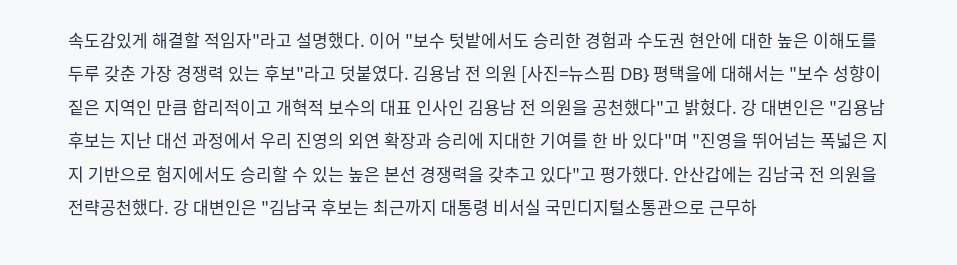속도감있게 해결할 적임자"라고 설명했다. 이어 "보수 텃밭에서도 승리한 경험과 수도권 현안에 대한 높은 이해도를 두루 갖춘 가장 경쟁력 있는 후보"라고 덧붙였다. 김용남 전 의원 [사진=뉴스핌 DB} 평택을에 대해서는 "보수 성향이 짙은 지역인 만큼 합리적이고 개혁적 보수의 대표 인사인 김용남 전 의원을 공천했다"고 밝혔다. 강 대변인은 "김용남 후보는 지난 대선 과정에서 우리 진영의 외연 확장과 승리에 지대한 기여를 한 바 있다"며 "진영을 뛰어넘는 폭넓은 지지 기반으로 험지에서도 승리할 수 있는 높은 본선 경쟁력을 갖추고 있다"고 평가했다. 안산갑에는 김남국 전 의원을 전략공천했다. 강 대변인은 "김남국 후보는 최근까지 대통령 비서실 국민디지털소통관으로 근무하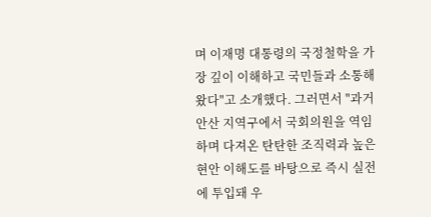며 이재명 대통령의 국정철학을 가장 깊이 이해하고 국민들과 소통해왔다"고 소개했다. 그러면서 "과거 안산 지역구에서 국회의원을 역임하며 다져온 탄탄한 조직력과 높은 현안 이해도를 바탕으로 즉시 실전에 투입돼 우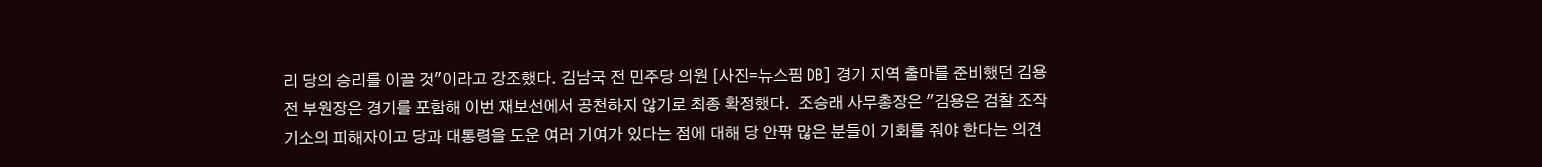리 당의 승리를 이끌 것"이라고 강조했다. 김남국 전 민주당 의원 [사진=뉴스핌 DB] 경기 지역 출마를 준비했던 김용 전 부원장은 경기를 포함해 이번 재보선에서 공천하지 않기로 최종 확정했다.  조승래 사무총장은 "김용은 검찰 조작기소의 피해자이고 당과 대통령을 도운 여러 기여가 있다는 점에 대해 당 안팎 많은 분들이 기회를 줘야 한다는 의견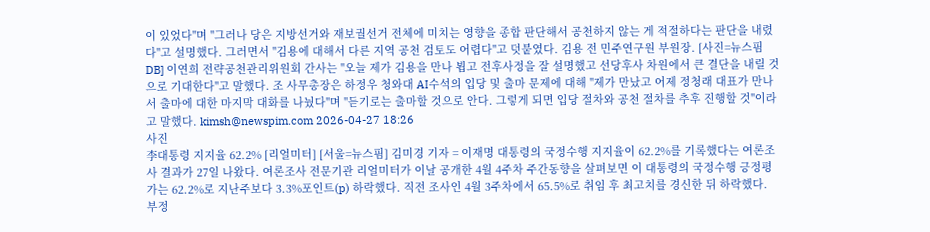이 있었다"며 "그러나 당은 지방선거와 재보궐선거 전체에 미치는 영향을 종합 판단해서 공천하지 않는 게 적절하다는 판단을 내렸다"고 설명했다. 그러면서 "김용에 대해서 다른 지역 공천 검토도 어렵다"고 덧붙였다. 김용 전 민주연구원 부원장. [사진=뉴스핌 DB] 이연희 전략공천관리위원회 간사는 "오늘 제가 김용을 만나 뵙고 전후사정을 잘 설명했고 선당후사 차원에서 큰 결단을 내릴 것으로 기대한다"고 말했다. 조 사무총장은 하정우 청와대 AI수석의 입당 및 출마 문제에 대해 "제가 만났고 어제 정청래 대표가 만나서 출마에 대한 마지막 대화를 나눴다"며 "듣기로는 출마할 것으로 안다. 그렇게 되면 입당 절차와 공천 절차를 추후 진행할 것"이라고 말했다. kimsh@newspim.com 2026-04-27 18:26
사진
李대통령 지지율 62.2% [리얼미터] [서울=뉴스핌] 김미경 기자 = 이재명 대통령의 국정수행 지지율이 62.2%를 기록했다는 여론조사 결과가 27일 나왔다. 여론조사 전문기관 리얼미터가 이날 공개한 4월 4주차 주간동향을 살펴보면 이 대통령의 국정수행 긍정평가는 62.2%로 지난주보다 3.3%포인트(p) 하락했다. 직전 조사인 4월 3주차에서 65.5%로 취임 후 최고치를 경신한 뒤 하락했다. 부정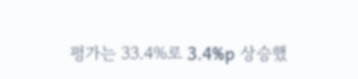평가는 33.4%로 3.4%p 상승했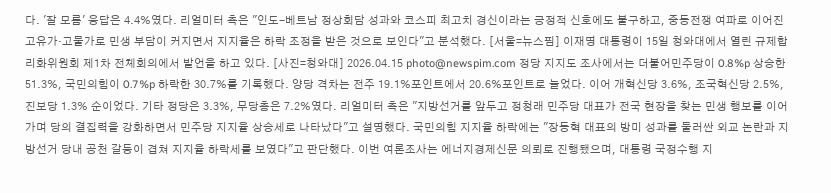다. '잘 모름' 응답은 4.4%였다. 리얼미터 측은 "인도-베트남 정상회담 성과와 코스피 최고치 경신이라는 긍정적 신호에도 불구하고, 중동전쟁 여파로 이어진 고유가·고물가로 민생 부담이 커지면서 지지율은 하락 조정을 받은 것으로 보인다"고 분석했다. [서울=뉴스핌] 이재명 대통령이 15일 청와대에서 열린 규제합리화위원회 제1차 전체회의에서 발언을 하고 있다. [사진=청와대] 2026.04.15 photo@newspim.com 정당 지지도 조사에서는 더불어민주당이 0.8%p 상승한 51.3%, 국민의힘이 0.7%p 하락한 30.7%를 기록했다. 양당 격차는 전주 19.1%포인트에서 20.6%포인트로 늘었다. 이어 개혁신당 3.6%, 조국혁신당 2.5%, 진보당 1.3% 순이었다. 기타 정당은 3.3%, 무당층은 7.2%였다. 리얼미터 측은 "지방선거를 앞두고 정청래 민주당 대표가 전국 현장을 찾는 민생 행보를 이어가며 당의 결집력을 강화하면서 민주당 지지율 상승세로 나타났다"고 설명했다. 국민의힘 지지율 하락에는 "장동혁 대표의 방미 성과를 둘러싼 외교 논란과 지방선거 당내 공천 갈등이 겹쳐 지지율 하락세를 보였다"고 판단했다. 이번 여론조사는 에너지경제신문 의뢰로 진행됐으며, 대통령 국정수행 지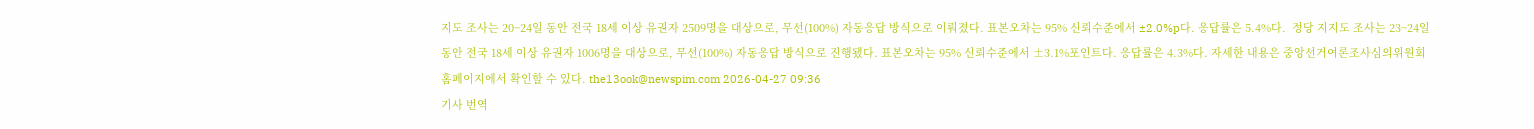지도 조사는 20~24일 동안 전국 18세 이상 유권자 2509명을 대상으로, 무선(100%) 자동응답 방식으로 이뤄졌다. 표본오차는 95% 신뢰수준에서 ±2.0%p다. 응답률은 5.4%다.  정당 지지도 조사는 23~24일 동안 전국 18세 이상 유권자 1006명을 대상으로, 무선(100%) 자동응답 방식으로 진행됐다. 표본오차는 95% 신뢰수준에서 ±3.1%포인트다. 응답률은 4.3%다. 자세한 내용은 중앙선거여론조사심의위원회 홈페이지에서 확인할 수 있다. the13ook@newspim.com 2026-04-27 09:36
기사 번역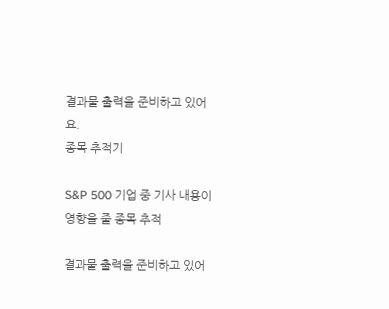결과물 출력을 준비하고 있어요.
종목 추적기

S&P 500 기업 중 기사 내용이 영향을 줄 종목 추적

결과물 출력을 준비하고 있어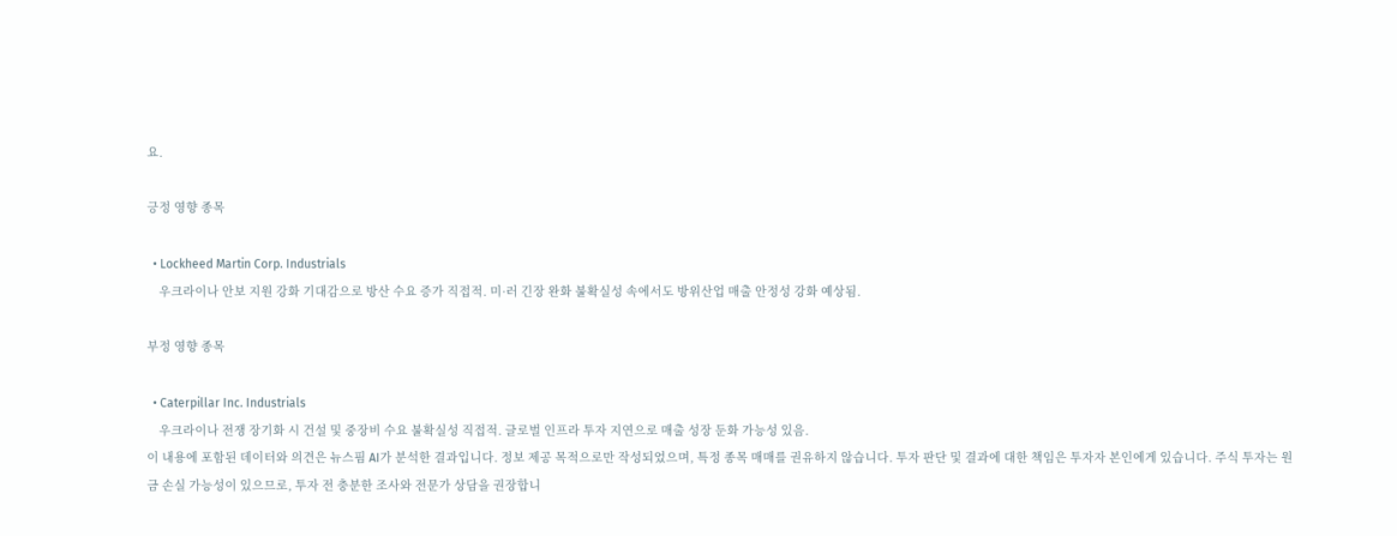요.

긍정 영향 종목

  • Lockheed Martin Corp. Industrials
    우크라이나 안보 지원 강화 기대감으로 방산 수요 증가 직접적. 미·러 긴장 완화 불확실성 속에서도 방위산업 매출 안정성 강화 예상됨.

부정 영향 종목

  • Caterpillar Inc. Industrials
    우크라이나 전쟁 장기화 시 건설 및 중장비 수요 불확실성 직접적. 글로벌 인프라 투자 지연으로 매출 성장 둔화 가능성 있음.
이 내용에 포함된 데이터와 의견은 뉴스핌 AI가 분석한 결과입니다. 정보 제공 목적으로만 작성되었으며, 특정 종목 매매를 권유하지 않습니다. 투자 판단 및 결과에 대한 책임은 투자자 본인에게 있습니다. 주식 투자는 원금 손실 가능성이 있으므로, 투자 전 충분한 조사와 전문가 상담을 권장합니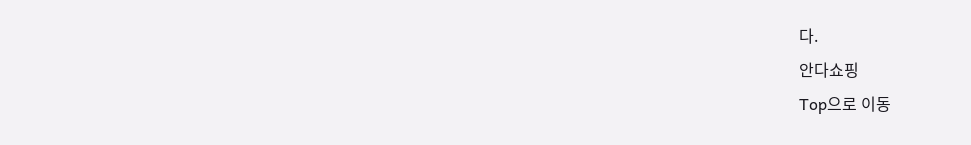다.
안다쇼핑
Top으로 이동